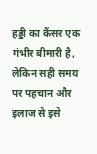हड्डी का कैंसर एक गंभीर बीमारी है, लेकिन सही समय पर पहचान और इलाज से इसे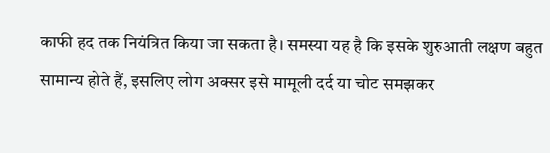काफी हद तक नियंत्रित किया जा सकता है। समस्या यह है कि इसके शुरुआती लक्षण बहुत सामान्य होते हैं, इसलिए लोग अक्सर इसे मामूली दर्द या चोट समझकर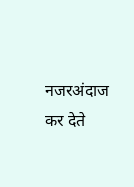नजरअंदाज कर देते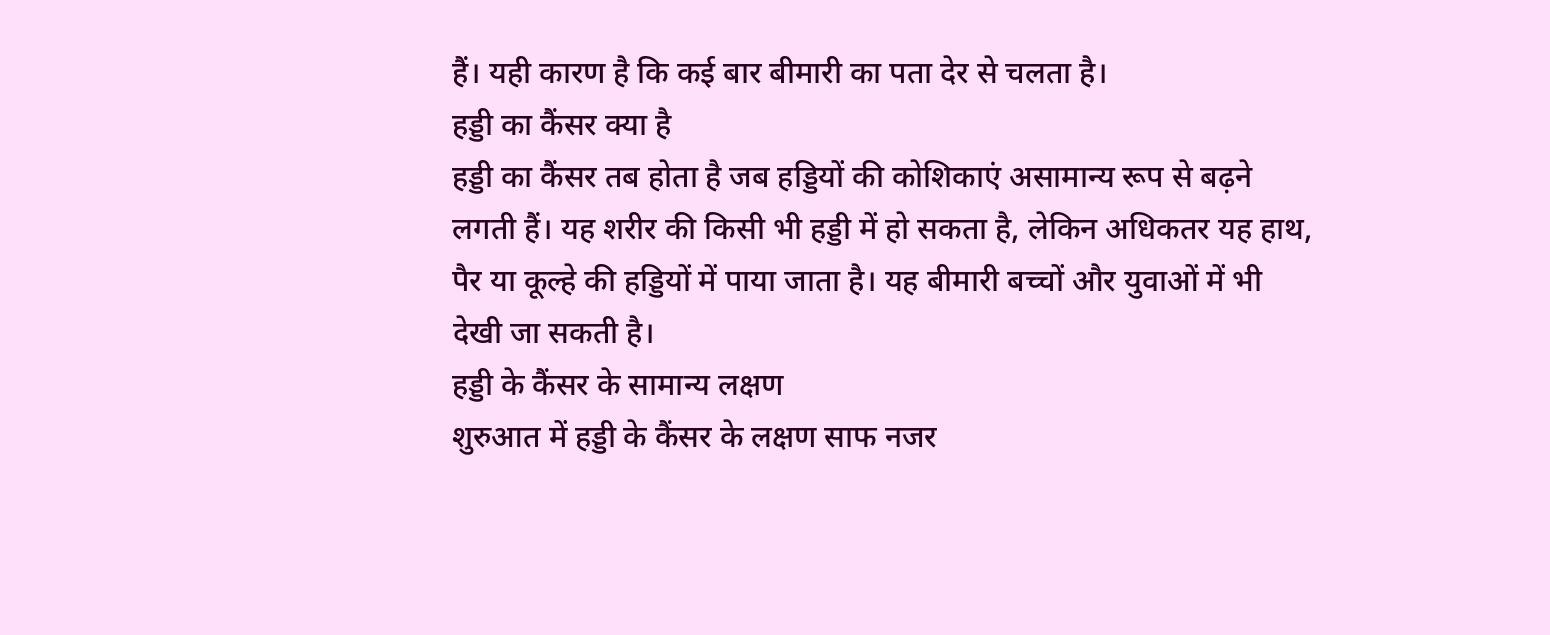हैं। यही कारण है कि कई बार बीमारी का पता देर से चलता है।
हड्डी का कैंसर क्या है
हड्डी का कैंसर तब होता है जब हड्डियों की कोशिकाएं असामान्य रूप से बढ़ने लगती हैं। यह शरीर की किसी भी हड्डी में हो सकता है, लेकिन अधिकतर यह हाथ, पैर या कूल्हे की हड्डियों में पाया जाता है। यह बीमारी बच्चों और युवाओं में भी देखी जा सकती है।
हड्डी के कैंसर के सामान्य लक्षण
शुरुआत में हड्डी के कैंसर के लक्षण साफ नजर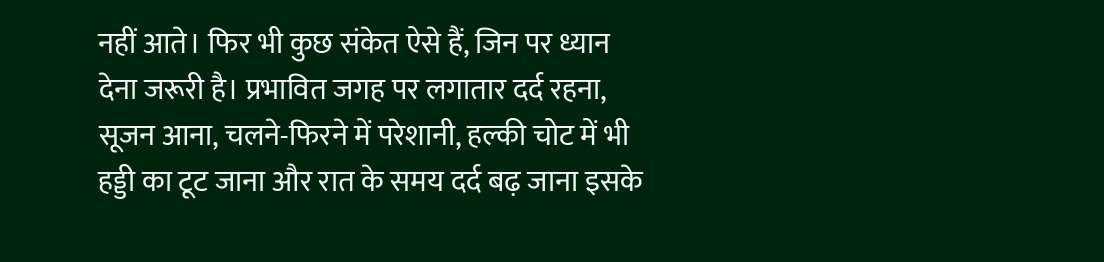नहीं आते। फिर भी कुछ संकेत ऐसे हैं, जिन पर ध्यान देना जरूरी है। प्रभावित जगह पर लगातार दर्द रहना, सूजन आना, चलने-फिरने में परेशानी, हल्की चोट में भी हड्डी का टूट जाना और रात के समय दर्द बढ़ जाना इसके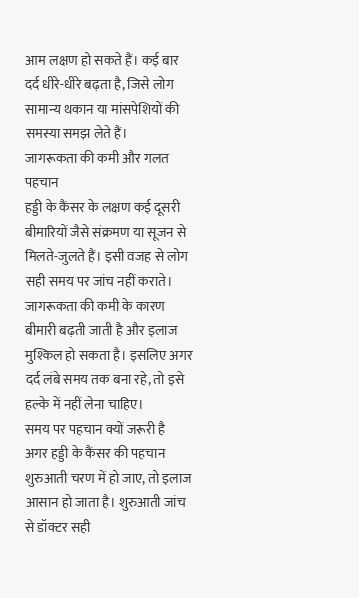आम लक्षण हो सकते हैं। कई बार दर्द धीरे-धीरे बढ़ता है, जिसे लोग सामान्य थकान या मांसपेशियों की समस्या समझ लेते हैं।
जागरूकता की कमी और गलत पहचान
हड्डी के कैंसर के लक्षण कई दूसरी बीमारियों जैसे संक्रमण या सूजन से मिलते-जुलते हैं। इसी वजह से लोग सही समय पर जांच नहीं कराते। जागरूकता की कमी के कारण बीमारी बढ़ती जाती है और इलाज मुश्किल हो सकता है। इसलिए अगर दर्द लंबे समय तक बना रहे, तो इसे हल्के में नहीं लेना चाहिए।
समय पर पहचान क्यों जरूरी है
अगर हड्डी के कैंसर की पहचान शुरुआती चरण में हो जाए, तो इलाज आसान हो जाता है। शुरुआती जांच से डॉक्टर सही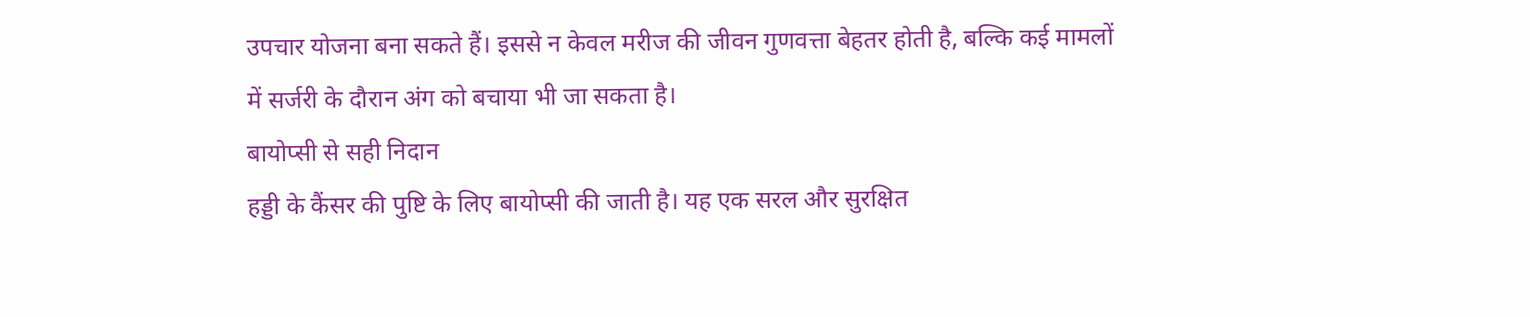उपचार योजना बना सकते हैं। इससे न केवल मरीज की जीवन गुणवत्ता बेहतर होती है, बल्कि कई मामलों में सर्जरी के दौरान अंग को बचाया भी जा सकता है।
बायोप्सी से सही निदान
हड्डी के कैंसर की पुष्टि के लिए बायोप्सी की जाती है। यह एक सरल और सुरक्षित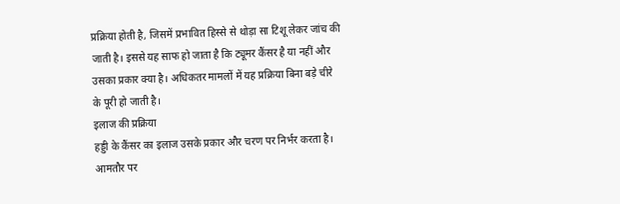प्रक्रिया होती है, जिसमें प्रभावित हिस्से से थोड़ा सा टिशू लेकर जांच की जाती है। इससे यह साफ हो जाता है कि ट्यूमर कैंसर है या नहीं और उसका प्रकार क्या है। अधिकतर मामलों में यह प्रक्रिया बिना बड़े चीरे के पूरी हो जाती है।
इलाज की प्रक्रिया
हड्डी के कैंसर का इलाज उसके प्रकार और चरण पर निर्भर करता है। आमतौर पर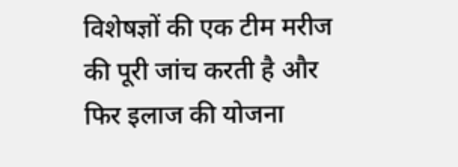विशेषज्ञों की एक टीम मरीज की पूरी जांच करती है और फिर इलाज की योजना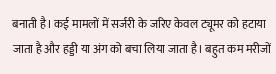बनाती है। कई मामलों में सर्जरी के जरिए केवल ट्यूमर को हटाया जाता है और हड्डी या अंग को बचा लिया जाता है। बहुत कम मरीजों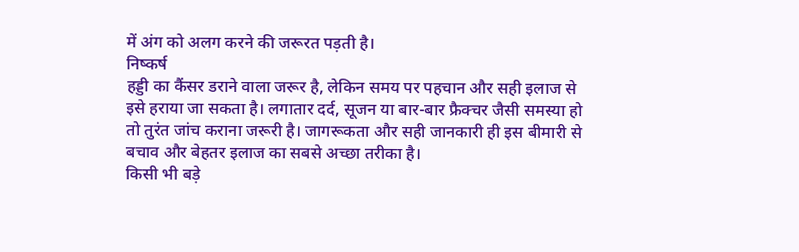में अंग को अलग करने की जरूरत पड़ती है।
निष्कर्ष
हड्डी का कैंसर डराने वाला जरूर है, लेकिन समय पर पहचान और सही इलाज से इसे हराया जा सकता है। लगातार दर्द, सूजन या बार-बार फ्रैक्चर जैसी समस्या हो तो तुरंत जांच कराना जरूरी है। जागरूकता और सही जानकारी ही इस बीमारी से बचाव और बेहतर इलाज का सबसे अच्छा तरीका है।
किसी भी बड़े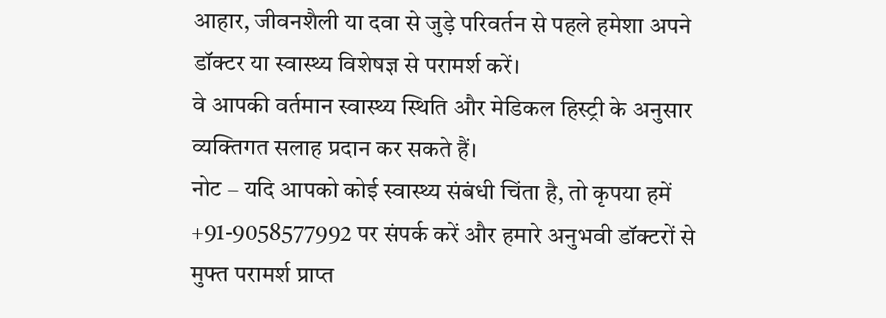आहार, जीवनशैली या दवा से जुड़े परिवर्तन से पहले हमेशा अपने डॉक्टर या स्वास्थ्य विशेषज्ञ से परामर्श करें।
वे आपकी वर्तमान स्वास्थ्य स्थिति और मेडिकल हिस्ट्री के अनुसार व्यक्तिगत सलाह प्रदान कर सकते हैं।
नोट – यदि आपको कोई स्वास्थ्य संबंधी चिंता है, तो कृपया हमें +91-9058577992 पर संपर्क करें और हमारे अनुभवी डॉक्टरों से मुफ्त परामर्श प्राप्त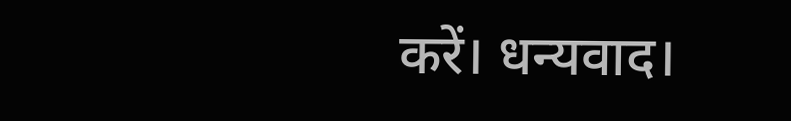करें। धन्यवाद।